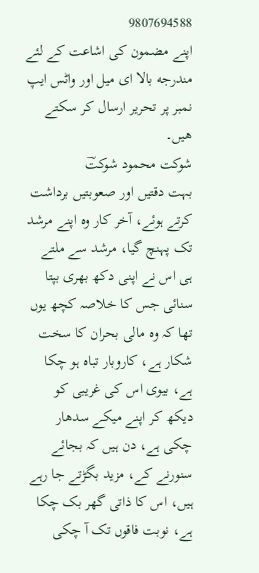9807694588
اپنے مضمون كی اشاعت كے لئے مندرجه بالا ای میل اور واٹس ایپ نمبر پر تحریر ارسال كر سكتے هیں۔
شوکت محمود شوکتؔ
بہت دقتیں اور صعوبتیں برداشت کرتے ہوئے، آخر کار وہ اپنے مرشد تک پہنچ گیا، مرشد سے ملتے ہی اس نے اپنی دکھ بھری بپتا سنائی جس کا خلاصہ کچھ یوں تھا کہ وہ مالی بحران کا سخت شکار ہے، کاروبار تباہ ہو چکا ہے، بیوی اس کی غریبی کو دیکھ کر اپنے میکے سدھار چکی ہے، دن ہیں کہ بجائے سنورنے کے، مزید بگڑتے جا رہے ہیں، اس کا ذاتی گھر بک چکا ہے، نوبت فاقوں تک آ چکی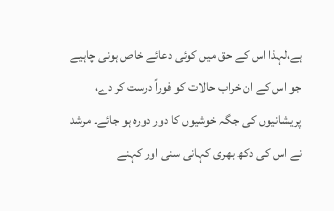ہے،لہذا اس کے حق میں کوئی دعائے خاص ہونی چاہیے جو اس کے ان خراب حالات کو فوراً درست کر دے، پریشانیوں کی جگہ خوشیوں کا دور دورہ ہو جائے۔ مرشد نے اس کی دکھ بھری کہانی سنی اور کہنے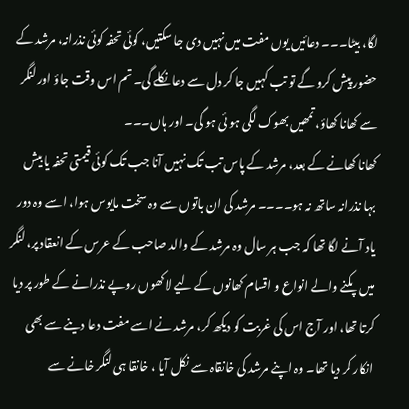لگا، بیٹا۔۔۔ دعائیں یوں مفت میں نہیں دی جا سکتیں، کوئی تحفہ کوئی نذرانہ، مرشد کے حضور پیش کرو گے تو تب کہیں جا کر دل سے دعا نکلے گی۔ تم اس وقت جاؤ اور لنگر سے کھانا کھاؤ، تمھیں بھوک لگی ہو ئی ہو گی۔ اور ہاں۔۔۔
کھانا کھانے کے بعد، مرشد کے پاس تب تک نہیں آنا جب تک کوئی قیمتی تحفہ یا بیش بہا نذرانہ ساتھ نہ ہو۔۔۔۔ مرشد کی ان باتوں سے وہ سخت مایوس ہوا، اسے وہ دور یاد آنے لگا تھا کہ جب ہر سال وہ مرشد کے والد صاحب کے عرس کے انعقاد پر، لنگر میں پکنے والے انواع و اقسام کھانوں کے لیے لاکھوں روپے نذرانے کے طور پر دیا کرتا تھا، اور آج اس کی غربت کو دیکھ کر، مرشد نے اسے مفت دعا دینے سے بھی انکار کر دیا تھا۔ وہ اپنے مرشد کی خانقاہ سے نکل آیا ، خانقا ہی لنگر خانے سے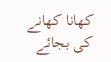کھانا کھانے کی بجائے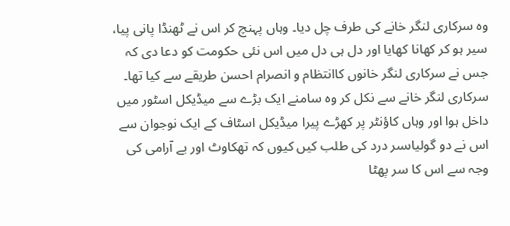وہ سرکاری لنگر خانے کی طرف چل دیا۔ وہاں پہنچ کر اس نے ٹھنڈا پانی پیا، سیر ہو کر کھانا کھایا اور دل ہی دل میں اس نئی حکومت کو دعا دی کہ جس نے سرکاری لنگر خانوں کاانتظام و انصرام احسن طریقے سے کیا تھا۔
سرکاری لنگر خانے سے نکل کر وہ سامنے ایک بڑے سے میڈیکل اسٹور میں داخل ہوا اور وہاں کاؤنٹر پر کھڑے پیرا میڈیکل اسٹاف کے ایک نوجوان سے اس نے دو گولیاںسر درد کی طلب کیں کیوں کہ تھکاوٹ اور بے آرامی کی وجہ سے اس کا سر پھٹا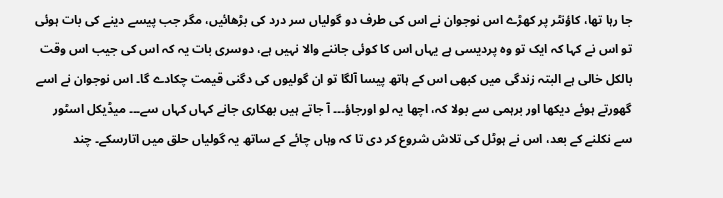جا رہا تھا، کاؤنٹر پر کھڑے اس نوجوان نے اس کی طرف دو گولیاں سر درد کی بڑھائیں، مگر جب پیسے دینے کی بات ہوئی تو اس نے کہا کہ ایک تو وہ پردیسی ہے یہاں اس کا کوئی جاننے والا نہیں ہے، دوسری بات یہ کہ اس کی جیب اس وقت بالکل خالی ہے البتہ زندگی میں کبھی اس کے ہاتھ پیسا آلگا تو ان گولیوں کی دگنی قیمت چکادے گا۔ اس نوجوان نے اسے گھورتے ہوئے دیکھا اور برہمی سے بولا کہ، اچھا یہ لو اورجاؤ۔۔۔ آ جاتے ہیں بھکاری جانے کہاں کہاں سے۔۔۔ میڈیکل اسٹور سے نکلنے کے بعد، اس نے ہوٹل کی تلاش شروع کر دی تا کہ وہاں چائے کے ساتھ یہ گولیاں حلق میں اتارسکے۔ چند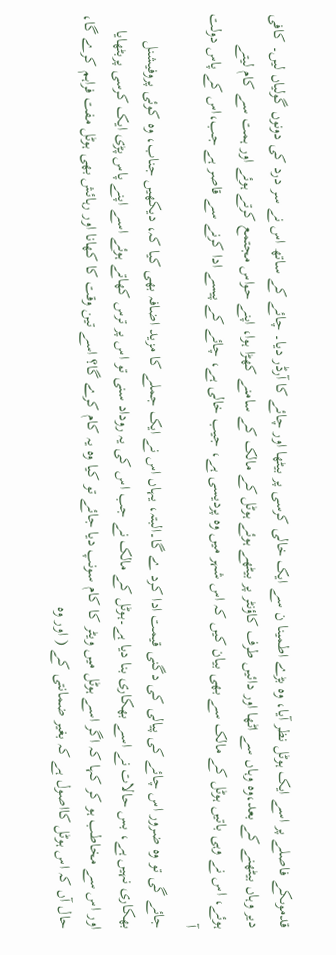قدموںکے فاصلے پر اسے ایک ہوٹل نظر آیا، وہ بڑے اطمینا ن سے ایک خالی کرسی پر بیٹھا اور چائے کا آرڈر دیا۔ چائے کے ساتھ اس نے سر درد کی دونوں گولیاں لیں۔ کافی دیر وہاں بیٹھنے کے بعد،وہ وہاں سے اٹھا اور دائیں طرف کاؤنٹر پر بیٹھے ہوئے ہوٹل کے مالک کے سامنے کھڑا ہوا، اپنے حواس مجتمع کرتے ہوئے اور ہمت سے کام لیتے ہوئے، اس نے وہی باتیں ہوٹل کے مالک سے بھی بیان کیں کہ اس شہر میں وہ پردیسی ہے، جیب خالی ہے، چائے کے پیسے ادا کرنے سے قاصر ہے جب،اس کے پاس دولت آ
جائے گی تو وہ ضرور اس چائے کی پیالی کی دگنی قیمت ادا کرد ے گا۔البتہ، یہاں اس نے ایک جملے کا مزید اضافہ بھی کیا کہ، دیکھیں جناب، وہ کوئی پروفیشنل بھکاری نہیں ہے، بس حالات نے اسے بھکاری بنا دیا ہے۔ہوٹل کے مالک نے جب اس کی یہ روداد سنی تو اس پر ترس کھاتے ہوئے اسے اپنے پاس پڑی ایک کرسی پربٹھایا اور اس سے مخاطب ہو کر کہا کہ اگر اسے ہوٹل میں ویٹر کا کام سونپ دیا جائے تو کیا وہ یہ کام کرے گا؟ اسے تین وقت کا کھانا اور رہائش بھی ہوٹل مفت فراہم کرے گا، حال آں کہ اس ہوٹل کااصول ہے کہ بغیر ضمانتی کے ( اور وہ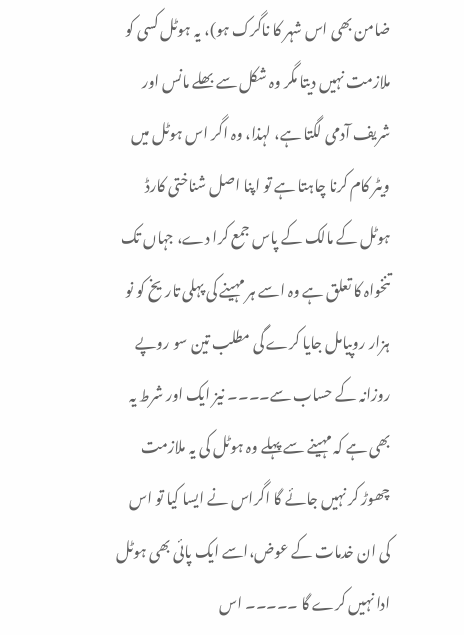ضامن بھی اس شہر کا ناگرک ہو)، یہ ہوٹل کسی کو ملازمت نہیں دیتا مگر وہ شکل سے بھلے مانس اور شریف آدمی لگتا ہے، لہذا، وہ اگر اس ہوٹل میں ویٹر کام کرنا چاہتا ہے تو اپنا اصل شناختی کارڈ ہوٹل کے مالک کے پاس جمع کرا دے، جہاں تک تنخواہ کا تعلق ہے وہ اسے ہر مہینے کی پہلی تاریخ کو نو ہزار روپیامل جایا کرے گی مطلب تین سو روپے روزانہ کے حساب سے۔۔۔۔ نیز ایک اور شرط یہ بھی ہے کہ مہینے سے پہلے وہ ہوٹل کی یہ ملازمت چھوڑ کر نہیں جائے گا اگراس نے ایسا کیا تو اس کی ان خدمات کے عوض،اسے ایک پائی بھی ہوٹل ادا نہیں کرے گا ۔۔۔۔۔ اس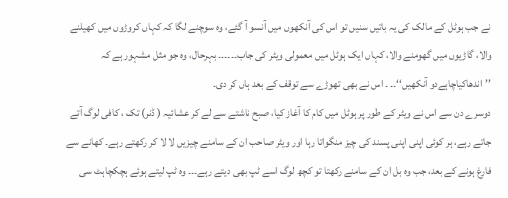نے جب ہوٹل کے مالک کی یہ باتیں سنیں تو اس کی آنکھوں میں آنسو آ گئے، وہ سوچنے لگا کہ کہاں کروڑوں میں کھیلنے والا، گاڑیوں میں گھومنے والا، کہاں ایک ہوٹل میں معمولی ویٹر کی جاب۔۔۔۔۔۔ بہرحال، وہ جو مثل مشہور ہے کہ ’’اندھاکیاچاہےدو آنکھیں‘‘۔۔ ۔ اس نے بھی تھوڑے سے توقف کے بعد ہاں کر دی۔
دوسرے دن سے اس نے ویٹر کے طور پر ہوٹل میں کام کا آغاز کیا، صبح ناشتے سے لے کر عشائیہ ( ڈنر) تک ، کافی لوگ آتے جاتے رہے، ہر کوئی اپنی اپنی پسند کی چیز منگواتا رہا اور ویٹر صاحب ان کے سامنے چیزیں لا لا کر رکھتے رہے۔ کھانے سے فارغ ہونے کے بعد، جب وہ بل ان کے سامنے رکھتا تو کچھ لوگ اسے ٹپ بھی دیتے رہے۔۔۔ وہ ٹپ لیتے ہوئے ہچکچاہٹ سی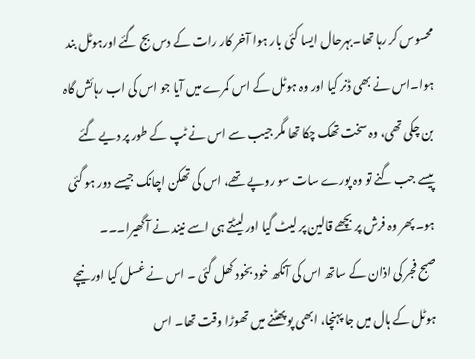محسوس کر رہا تھا۔بہرحال ایسا کئی بار ہوا آخر کار رات کے دس بج گئے اورہوٹل بند ہوا۔اس نے بھی ڈنر کیا اور وہ ہوٹل کے اس کمرے میں آیا جو اس کی اب رہائش گاہ بن چکی تھی، وہ سخت تھک چکا تھا مگر جیب سے اس نے ٹپ کے طور پر دیے گئے پیسے جب گنے تو وہ پورے سات سو روپے تھے، اس کی تھکن اچانک جیسے دور ہو گئی ہو۔ پھر وہ فرش پر بچھے قالین پر لیٹ گیا اور لیٹتے ہی اسے نیند نے آ گھیرا۔۔۔
صبح فجر کی اذان کے ساتھ اس کی آنکھ خود بخود کھل گئی ۔ اس نے غسل کیا اور نیچے ہوٹل کے ہال میں جا پہنچا، ابھی پو پھٹنے میں تھوڑا وقت تھا۔ اس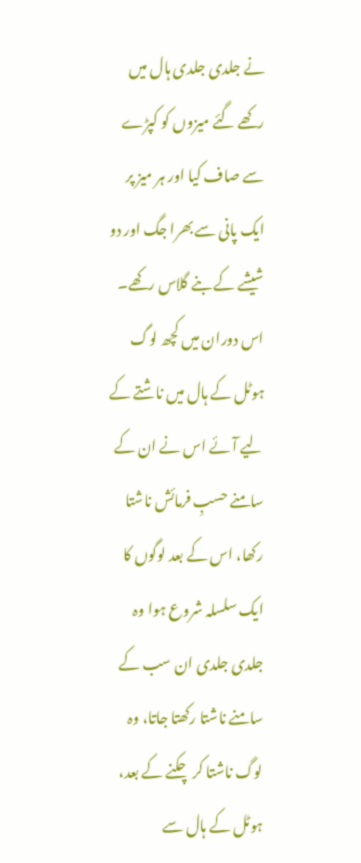نے جلدی جلدی ہال میں رکھے گئے میزوں کو کپڑے سے صاف کیا اور ہر میز پر ایک پانی سے بھرا جگ اور دو شیشے کے بنے گلاس رکھے۔ اس دوران میں کچھ لوگ ہوٹل کے ہال میں ناشتے کے لیے آئے اس نے ان کے سامنے حسبِ فرمائش ناشتا رکھا، اس کے بعد لوگوں کا ایک سلسلہ شروع ہوا وہ جلدی جلدی ان سب کے سامنے ناشتا رکھتا جاتا، وہ لوگ ناشتا کر چکنے کے بعد، ہوٹل کے ہال سے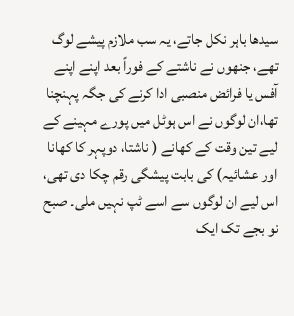سیدھا باہر نکل جاتے، یہ سب ملازم پیشے لوگ تھے، جنھوں نے ناشتے کے فوراً بعد اپنے اپنے آفس یا فرائض منصبی ادا کرنے کی جگہ پہنچنا تھا،ان لوگوں نے اس ہوٹل میں پورے مہینے کے لیے تین وقت کے کھانے ( ناشتا، دوپہر کا کھانا اور عشائیہ) کی بابت پیشگی رقم چکا دی تھی، اس لیے ان لوگوں سے اسے ٹپ نہیں ملی۔ صبح نو بجے تک ایک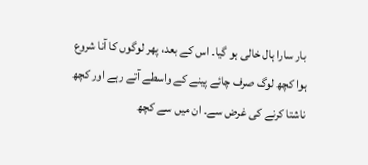بار سارا ہال خالی ہو گیا۔ اس کے بعد، پھر لوگوں کا آنا شروع ہوا کچھ لوگ صرف چائے پینے کے واسطے آتے رہے اور کچھ ناشتا کرنے کی غرض سے۔ ان میں سے کچھ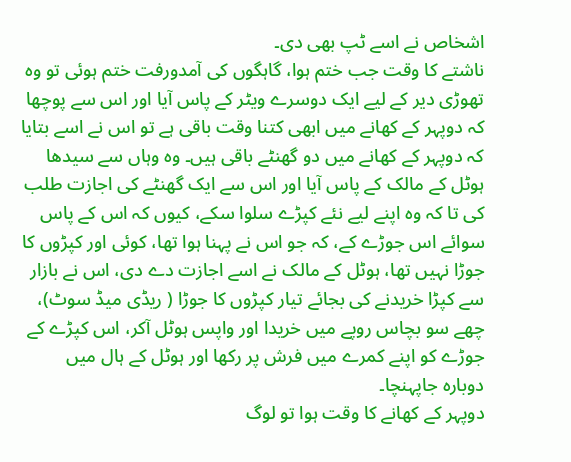اشخاص نے اسے ٹپ بھی دی۔
ناشتے کا وقت جب ختم ہوا، گاہگوں کی آمدورفت ختم ہوئی تو وہ تھوڑی دیر کے لیے ایک دوسرے ویٹر کے پاس آیا اور اس سے پوچھا کہ دوپہر کے کھانے میں ابھی کتنا وقت باقی ہے تو اس نے اسے بتایا کہ دوپہر کے کھانے میں دو گھنٹے باقی ہیں۔ وہ وہاں سے سیدھا ہوٹل کے مالک کے پاس آیا اور اس سے ایک گھنٹے کی اجازت طلب کی تا کہ وہ اپنے لیے نئے کپڑے سلوا سکے، کیوں کہ اس کے پاس سوائے اس جوڑے کے، کہ جو اس نے پہنا ہوا تھا، کوئی اور کپڑوں کا جوڑا نہیں تھا، ہوٹل کے مالک نے اسے اجازت دے دی، اس نے بازار سے کپڑا خریدنے کی بجائے تیار کپڑوں کا جوڑا ( ریڈی میڈ سوٹ)، چھے سو بچاس روپے میں خریدا اور واپس ہوٹل آکر، اس کپڑے کے جوڑے کو اپنے کمرے میں فرش پر رکھا اور ہوٹل کے ہال میں دوبارہ جاپہنچا۔
دوپہر کے کھانے کا وقت ہوا تو لوگ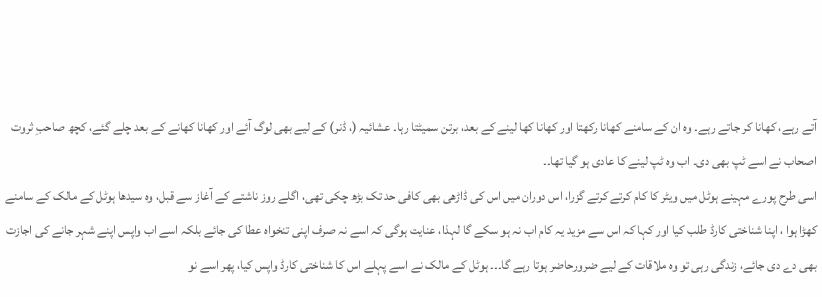آتے رہے، کھانا کر جاتے رہے۔ وہ ان کے سامنے کھانا رکھتا اور کھانا کھا لینے کے بعد، برتن سمیٹتا رہا۔ عشائیہ (، ڈنر) کے لیے بھی لوگ آئے اور کھانا کھانے کے بعد چلے گئے، کچھ صاحبِ ثروت اصحاب نے اسے ٹپ بھی دی۔ اب وہ ٹپ لینے کا عادی ہو گیا تھا۔۔
اسی طرح پورے مہینے ہوٹل میں ویٹر کا کام کرتے کرتے گزرا، اس دوران میں اس کی ڈاڑھی بھی کافی حد تک بڑھ چکی تھی، اگلے روز ناشتے کے آغاز سے قبل، وہ سیدھا ہوٹل کے مالک کے سامنے کھڑا ہوا ، اپنا شناختی کارڈ طلب کیا اور کہا کہ اس سے مزید یہ کام اب نہ ہو سکے گا لہذا، عنایت ہوگی کہ اسے نہ صرف اپنی تنخواہ عطا کی جائے بلکہ اسے اب واپس اپنے شہر جانے کی اجازت بھی دے دی جائے، زندگی رہی تو وہ ملاقات کے لیے ضرورحاضر ہوتا رہے گا۔۔۔ ہوٹل کے مالک نے اسے پہلے اس کا شناختی کارڈ واپس کیا، پھر اسے نو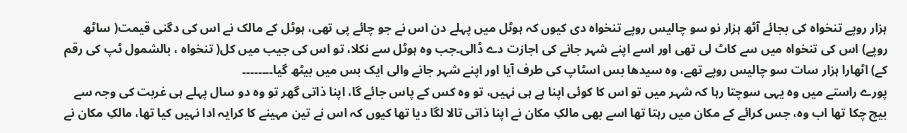ہزار روپے تنخواہ کی بجائے آٹھ ہزار نو سو چالیس روپے تنخواہ دی کیوں کہ ہوٹل میں پہلے دن اس نے جو چائے پی تھی، ہوٹل کے مالک نے اس کی دگنی قیمت( ساٹھ روپے) اس کی تنخواہ میں سے کاٹ لی تھی اور اسے اپنے شہر جانے کی اجازت دے ڈالی۔جب وہ ہوٹل سے نکلا، تو اس کی جیب میں کل( تنخواہ ، بالشمول ٹپ کی رقم کے) اٹھارا ہزار سات سو چالیس روپے تھے، وہ سیدھا بس اسٹاپ کی طرف آیا اور اپنے شہر جانے والی ایک بس میں بیٹھ گیا۔۔۔۔۔۔۔۔
پورے راستے میں وہ یہی سوچتا رہا کہ شہر میں تو اس کا کوئی اپنا ہے ہی نہیں، تو وہ کس کے پاس جائے گا، اپنا ذاتی گھر تو وہ دو سال پہلے ہی غربت کی وجہ سے بیچ چکا تھا اب وہ، جس کرائے کے مکان میں رہتا تھا اسے بھی مالکِ مکان نے اپنا ذاتی تالا لگا دیا تھا کیوں کہ اس نے تین مہینے کا کرایہ ادا نہیں کیا تھا، مالکِ مکان نے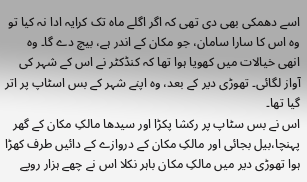اسے دھمکی بھی دی تھی کہ اگر اگلے ماہ تک کرایہ ادا نہ کیا تو وہ اس کا سارا سامان، جو مکان کے اندر ہے، بیچ دے گا۔ وہ انھی خیالات میں کھویا ہوا تھا کہ کنڈکٹر نے اس کے شہر کی آواز لگائی۔ تھوڑی دیر کے بعد، وہ اپنے شہر کے بس اسٹاپ پر اتر گیا تھا۔
اس نے بس سٹاپ پر رکشا پکڑا اور سیدھا مالکِ مکان کے گھر پہنچا،بیل بجائی اور مالکِ مکان کے دروازے کے دائیں طرف کھڑا ہوا تھوڑی دیر میں مالکِ مکان باہر نکلا اس نے چھے ہزار روپے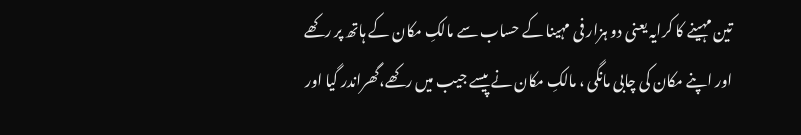تین مہینے کا کرایہ یعنی دو ہزار فی مہینا کے حساب سے مالکِ مکان کے ہاتھ پر رکھے اور اپنے مکان کی چابی مانگی ، مالکِ مکان نے پیسے جیب میں رکھے،گھراندر گیا اور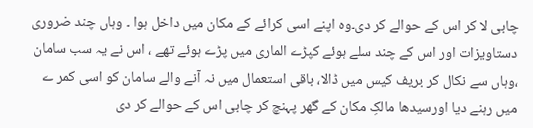چابی لا کر اس کے حوالے کر دی۔وہ اپنے اسی کرائے کے مکان میں داخل ہوا ۔ وہاں چند ضروری دستاویزات اور اس کے چند سلے ہوئے کپڑے الماری میں پڑے ہوئے تھے ، اس نے یہ سب سامان ،وہاں سے نکال کر بریف کیس میں ڈالا، باقی استعمال میں نہ آنے والے سامان کو اسی کمر ے میں رہنے دیا اورسیدھا مالکِ مکان کے گھر پہنچ کر چابی اس کے حوالے کر دی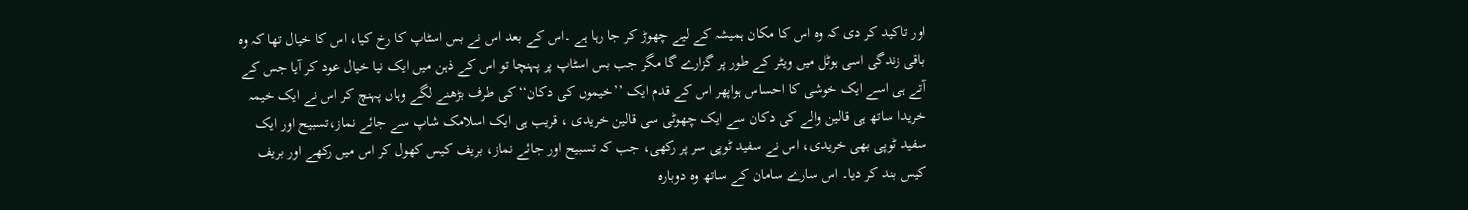اور تاکید کر دی کہ وہ اس کا مکان ہمیشہ کے لیے چھوڑ کر جا رہا ہے ۔اس کے بعد اس نے بس اسٹاپ کا رخ کیا، اس کا خیال تھا کہ وہ باقی زندگی اسی ہوٹل میں ویٹر کے طور پر گزارے گا مگر جب بس اسٹاپ پر پہنچا تو اس کے ذہن میں ایک نیا خیال عود کر آیا جس کے آتے ہی اسے ایک خوشی کا احساس ہواپھر اس کے قدم ایک ’’خیموں کی دکان‘‘کی طرف بڑھنے لگے وہاں پہنچ کر اس نے ایک خیمہ خریدا ساتھ ہی قالین والے کی دکان سے ایک چھوٹی سی قالین خریدی ، قریب ہی ایک اسلامک شاپ سے جائے نماز،تسبیح اور ایک سفید ٹوپی بھی خریدی، اس نے سفید ٹوپی سر پر رکھی، جب کہ تسبیح اور جائے نماز، بریف کیس کھول کر اس میں رکھے اور بریف کیس بند کر دیا۔ اس سارے سامان کے ساتھ وہ دوبارہ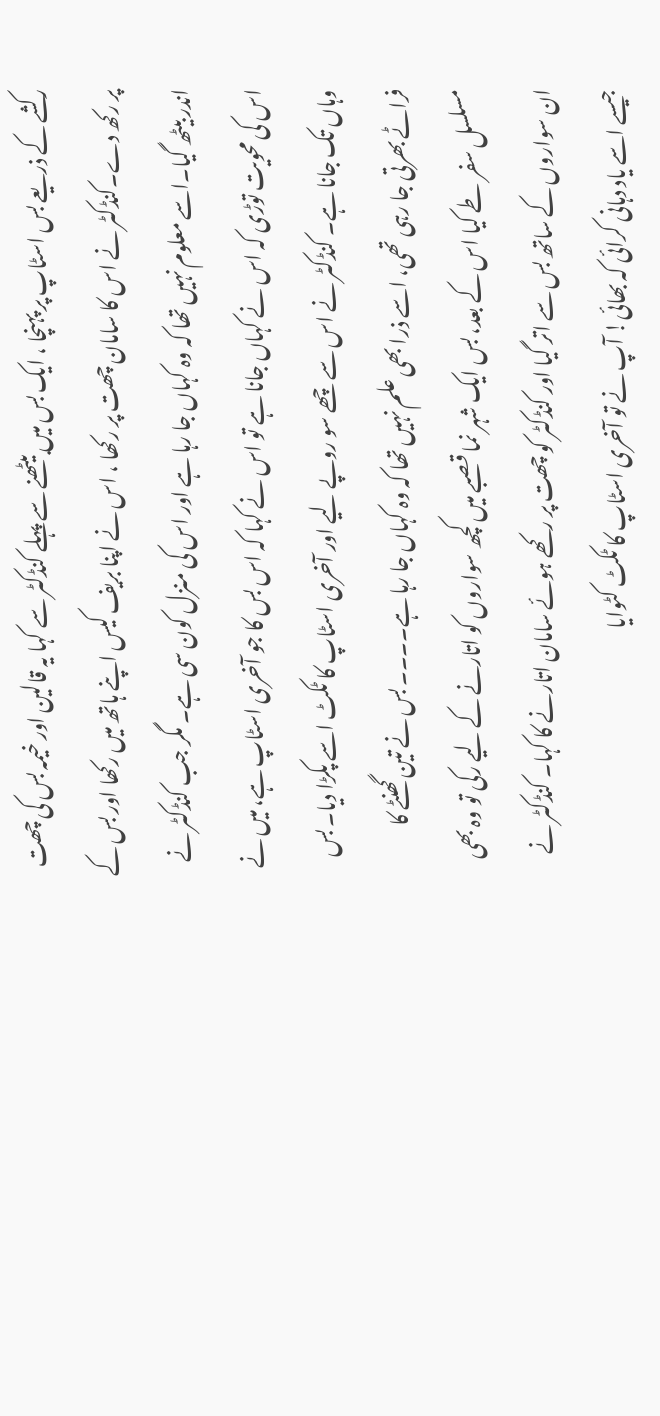رکشے کے ذریعے بس اسٹاپ پر پہنچا ، ایک بس میں بیٹھنے سے پہلے کنڈکٹر سے کہا یہ قالین اور خیمہ بس کی چھت پر رکھ دے۔کنڈکٹر نے اس کا سامان چھت پر رکھا ، اس نے اپنا بریف کیس اپنے ہاتھ میں رکھا اور بس کے اندر بیٹھ گیا۔اسے معلوم نہیں تھا کہ وہ کہاں جا رہا ہے اور اس کی منزل کون سی ہے۔ مگر جب کنڈکٹر نے اس کی محویت توڑی کہ اس نے کہاں جانا ہے تو اس نے کہا کہ اس بس کا جو آخری اسٹاپ ہے، میں نے وہاں تک جانا ہے۔ کنڈکٹر نے اس سے چھے سو روپے لیے اور آخری اسٹاپ کا ٹکٹ اسے پکڑا دیا۔ بس فراٹے بھرتی جا رہی تھی، اسے ذرا بھی علم نہیں تھا کہ وہ کہاں جا رہا ہے۔۔۔۔ بس نے تین گھنٹے کا مسلسل سفر طے کیا اس کے بعد، بس ایک شہر نما قصبے میں کچھ سواروں کو اتارنے کے لیے رکی تو وہ بھی ان سواروں کے ساتھ بس سے اتر گیا اور کنڈکٹر کو چھت پر رکھے ہوئے سامان اتارنے کا کہا۔ کنڈکٹر نے جیسے اسے یاد دہانی کرائی کہ بھائی! آپ نے تو آخری اسٹاپ کا ٹکٹ کٹوایا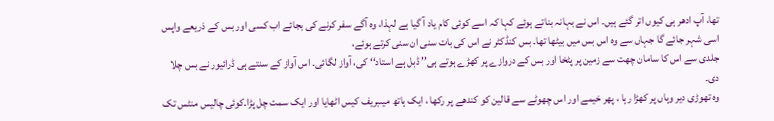تھا، آپ ادھر ہی کیوں اتر گئے ہیں۔ اس نے بہانہ بناتے ہوئے کہا کہ اسے کوئی کام یاد آ گیا ہے لہذا، وہ آگے سفر کرنے کی بجائے اب کسی اور بس کے ذریعے واپس اسی شہر جائے گا جہاں سے وہ اس بس میں بیٹھا تھا۔ بس کنڈکٹر نے اس کی بات سنی ان سنی کرتے ہوئے،
جلدی سے اس کا سامان چھت سے زمین پر پٹخا اور بس کے دروازے پر کھڑے ہوتے ہی’’ ڈبل ہے استاد‘‘ کی، آواز لگائی۔ اس آواز کے سنتے ہی ڈرائیور نے بس چلا دی۔
وہ تھوڑی دیر وہاں پر کھڑا رہا ، پھر خیمے اور اس چھوٹے سے قالین کو کندھے پر رکھا ، ایک ہاتھ میںبریف کیس اٹھایا اور ایک سمت چل پڑا۔کوئی چالیس منٹس تک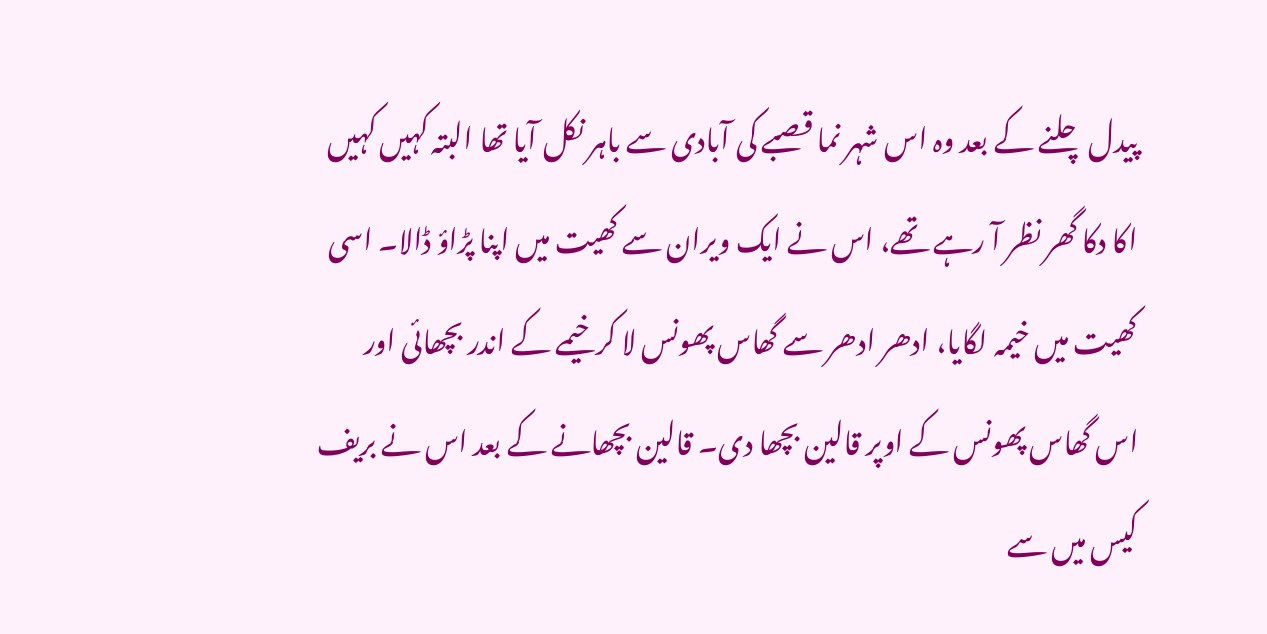پیدل چلنے کے بعد وہ اس شہر نما قصبے کی آبادی سے باہر نکل آیا تھا البتہ کہیں کہیں اکا دکا گھر نظر آ رہے تھے، اس نے ایک ویران سے کھیت میں اپنا پڑاؤ ڈالا۔ اسی کھیت میں خیمہ لگایا، ادھر ادھر سے گھاس پھونس لا کر خیمے کے اندر بچھائی اور اس گھاس پھونس کے اوپر قالین بچھا دی۔ قالین بچھانے کے بعد اس نے بریف کیس میں سے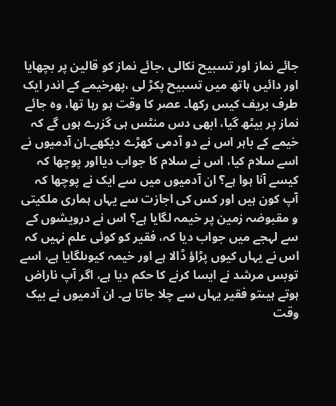جائے نماز اور تسبیح نکالی ،جائے نماز کو قالین پر بچھایا اور دائیں ہاتھ میں تسبیح پکڑ لی ،پھرخیمے کے اندر ایک طرف بریف کیس رکھا۔ عصر کا وقت ہو رہا تھا، وہ جائے نماز پر بیٹھ گیا، ابھی دس منٹس ہی گزرے ہوں گے کہ خیمے کے باہر اس نے دو آدمی کھڑے دیکھے۔ان آدمیوں نے اسے سلام کیا، اس نے سلام کا جواب دیااور پوچھا کہ کیسے آنا ہوا ہے؟ ان آدمیوں میں سے ایک نے پوچھا کہ آپ کون ہیں اور کس کی اجازت سے یہاں ہماری ملکیتی و مقبوضہ زمین پر خیمہ لگایا ہے؟ اس نے درویشوں کے سے لہجے میں جواب دیا کہ، فقیر کو کوئی علم نہیں کہ اس نے یہاں کیوں پڑاؤ ڈالا ہے اور خیمہ کیوںلگایا ہے، اسے توبس مرشد نے ایسا کرنے کا حکم دیا ہے، اگر آپ ناراض ہوتے ہیںتو فقیر یہاں سے چلا جاتا ہے۔ ان آدمیوں نے بیک وقت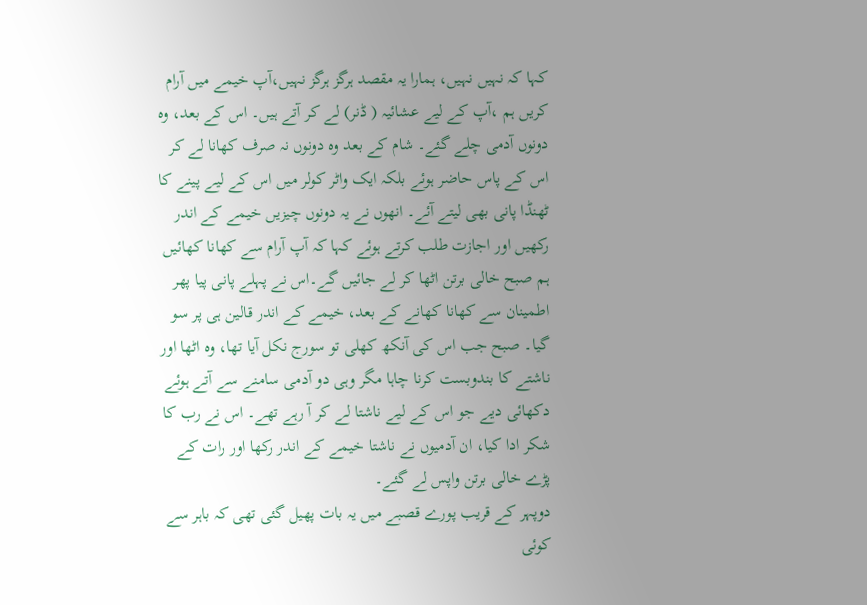کہا کہ نہیں نہیں، ہمارا یہ مقصد ہرگز ہرگز نہیں،آپ خیمے میں آرام کریں ہم ،آپ کے لیے عشائیہ ( ڈنر) لے کر آتے ہیں۔ اس کے بعد، وہ دونوں آدمی چلے گئے۔ شام کے بعد وہ دونوں نہ صرف کھانا لے کر اس کے پاس حاضر ہوئے بلکہ ایک واٹر کولر میں اس کے لیے پینے کا ٹھنڈا پانی بھی لیتے آئے۔ انھوں نے یہ دونوں چیزیں خیمے کے اندر رکھیں اور اجازت طلب کرتے ہوئے کہا کہ آپ آرام سے کھانا کھائیں ہم صبح خالی برتن اٹھا کر لے جائیں گے۔اس نے پہلے پانی پیا پھر اطمینان سے کھانا کھانے کے بعد، خیمے کے اندر قالین ہی پر سو گیا۔ صبح جب اس کی آنکھ کھلی تو سورج نکل آیا تھا، وہ اٹھا اور ناشتے کا بندوبست کرنا چاہا مگر وہی دو آدمی سامنے سے آتے ہوئے دکھائی دیے جو اس کے لیے ناشتا لے کر آ رہے تھے۔ اس نے رب کا شکر ادا کیا، ان آدمیوں نے ناشتا خیمے کے اندر رکھا اور رات کے پڑے خالی برتن واپس لے گئے۔
دوپہر کے قریب پورے قصبے میں یہ بات پھیل گئی تھی کہ باہر سے کوئی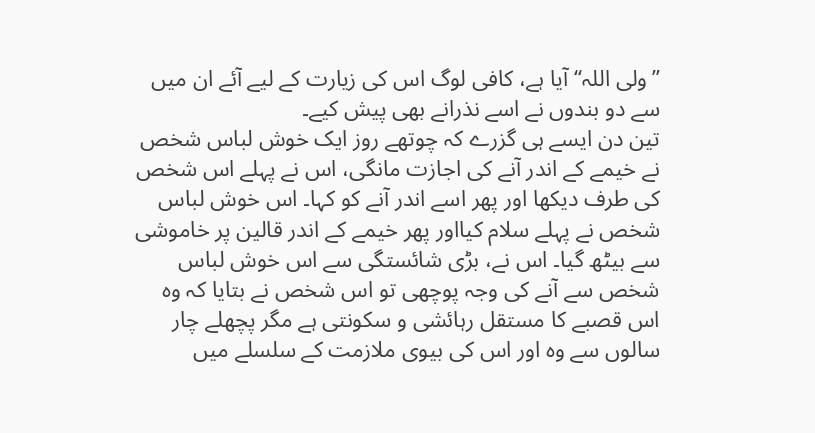’’ولی اللہ‘‘ آیا ہے، کافی لوگ اس کی زیارت کے لیے آئے ان میں سے دو بندوں نے اسے نذرانے بھی پیش کیے۔
تین دن ایسے ہی گزرے کہ چوتھے روز ایک خوش لباس شخص نے خیمے کے اندر آنے کی اجازت مانگی، اس نے پہلے اس شخص کی طرف دیکھا اور پھر اسے اندر آنے کو کہا۔ اس خوش لباس شخص نے پہلے سلام کیااور پھر خیمے کے اندر قالین پر خاموشی سے بیٹھ گیا۔ اس نے، بڑی شائستگی سے اس خوش لباس شخص سے آنے کی وجہ پوچھی تو اس شخص نے بتایا کہ وہ اس قصبے کا مستقل رہائشی و سکونتی ہے مگر پچھلے چار سالوں سے وہ اور اس کی بیوی ملازمت کے سلسلے میں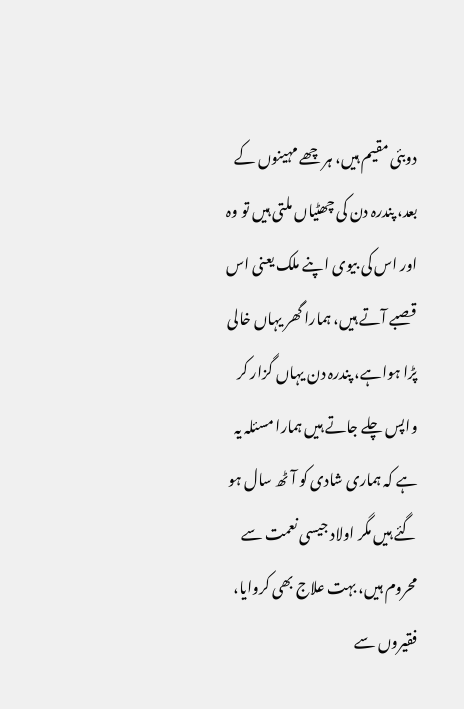دوبئی مقیم ہیں، ہر چھے مہینوں کے بعد، پندرہ دن کی چھٹیاں ملتی ہیں تو وہ اور اس کی بیوی اپنے ملک یعنی اس قصبے آتے ہیں، ہمارا گھر یہاں خالی پڑا ہواہے، پندرہ دن یہاں گزار کر واپس چلے جاتے ہیں ہمارا مسئلہ یہ ہے کہ ہماری شادی کو آٹھ سال ہو گئے ہیں مگر اولاد جیسی نعمت سے محروم ہیں، بہت علاج بھی کروایا، فقیروں سے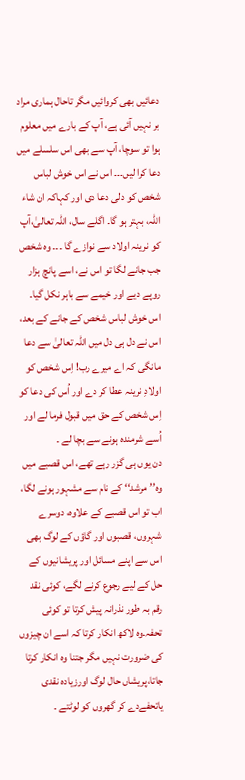دعائیں بھی کروائیں مگر تاحال ہماری مراد بر نہیں آئی ہے، آپ کے بارے میں معلوم ہوا تو سوچا، آپ سے بھی اس سلسلے میں دعا کرا لیں۔۔۔ اس نے اس خوش لباس شخص کو دلی دعا دی اور کہاکہ ان شاء اللہ، بہتر ہو گا۔ اگلے سال، اللہ تعالیٰ،آپ کو نرینہ اولاد سے نوازے گا ۔۔۔ وہ شخص جب جانے لگا تو اس نے، اسے پانچ ہزار روپے دیے اور خیمے سے باہر نکل گیا۔ اس خوش لباس شخص کے جانے کے بعد، اس نے دل ہی دل میں اللہ تعالیٰ سے دعا مانگی کہ اے میرے رب! اِس شخص کو اولادِ نرینہ عطا کر دے اور اُس کی دعا کو اِس شخص کے حق میں قبول فرما لے اور اُسے شرمندہ ہونے سے بچا لے ۔
دن یوں ہی گزر رہے تھے، اس قصبے میں وہ’’ مرشد‘‘ کے نام سے مشہور ہونے لگا، اب تو اس قصبے کے علاوہ، دوسرے شہروں، قصبوں اور گاؤں کے لوگ بھی اس سے اپنے مسائل اور پریشانیوں کے حل کے لیے رجوع کرنے لگے، کوئی نقد رقم بہ طور نذرانہ پیش کرتا تو کوئی تحفہ۔وہ لاکھ انکار کرتا کہ اسے ان چیزوں کی ضرورت نہیں مگر جتنا وہ انکار کرتا جاتا،پریشاں حال لوگ اورزیادہ نقدی یاتحفےدے کر گھروں کو لوٹتے ۔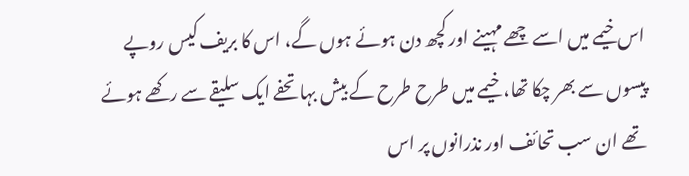اس خیمے میں اسے چھے مہینے اور کچھ دن ہوئے ہوں گے، اس کا بریف کیس روپے پیسوں سے بھر چکا تھا، خیمے میں طرح طرح کے بیش بہا تحفے ایک سلیقے سے رکھے ہوئے تھے ان سب تحائف اور نذرانوں پر اس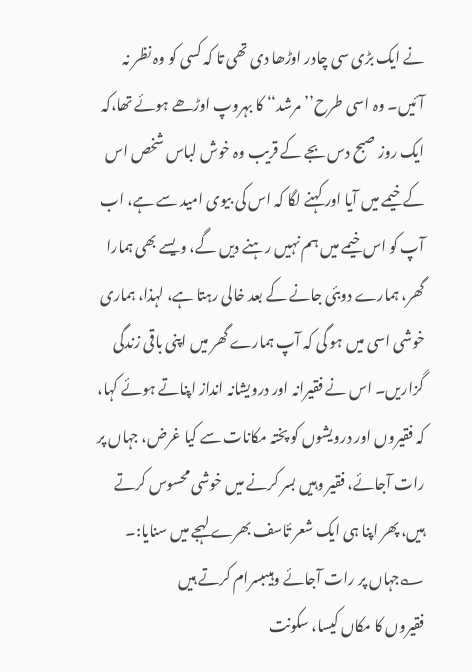نے ایک بڑی سی چادر اوڑھا دی تھی تا کہ کسی کو وہ نظر نہ آئیں۔ وہ اسی طرح’’ مرشد‘‘ کا بہروپ اوڑھے ہوئے تھا،کہ ایک روز صبح دس بجے کے قریب وہ خوش لباس شخص اس کے خیمے میں آیا اور کہنے لگا کہ اس کی بیوی امید سے ہے، اب آپ کو اس خیمے میں ہم نہیں رہنے دیں گے، ویسے بھی ہمارا گھر، ہمارے دوبئی جانے کے بعد خالی رہتا ہے، لہذا، ہماری خوشی اسی میں ہو گی کہ آپ ہمارے گھر میں اپنی باقی زندگی گزاریں۔ اس نے فقیرانہ اور درویشانہ انداز اپناتے ہوئے کہا، کہ فقیروں اور درویشوں کو پختہ مکانات سے کیا غرض، جہاں پر رات آجائے، فقیر وہیں بسر کرنے میں خوشی محسوس کرتے ہیں، پھر اپنا ہی ایک شعر تٔاسف بھرے لہجے میں سنایا:۔
؎جہاں پر رات آجائے وہیںبسرام کرتے ہیں
فقیروں کا مکاں کیسا، سکونت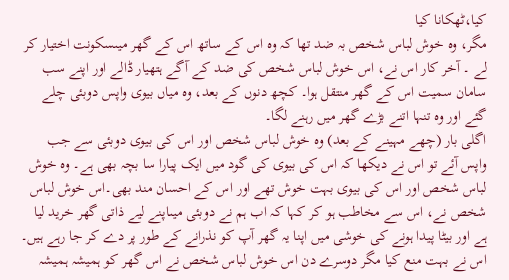کیا،ٹھکانا کیا
مگر، وہ خوش لباس شخص بہ ضد تھا کہ وہ اس کے ساتھ اس کے گھر میںسکونت اختیار کر لے ۔ آخر کار اس نے، اس خوش لباس شخص کی ضد کے آگے ہتھیار ڈالے اور اپنے سب سامان سمیت اس کے گھر منتقل ہوا۔ کچھ دنوں کے بعد، وہ میاں بیوی واپس دوبئی چلے گئے اور وہ تنہا اتنے بڑے گھر میں رہنے لگا۔
اگلی بار (چھے مہینے کے بعد) وہ خوش لباس شخص اور اس کی بیوی دوبئی سے جب واپس آئے تو اس نے دیکھا کہ اس کی بیوی کی گود میں ایک پیارا سا بچہ بھی ہے۔ وہ خوش لباس شخص اور اس کی بیوی بہت خوش تھے اور اس کے احسان مند بھی۔اس خوش لباس شخص نے، اس سے مخاطب ہو کر کہا کہ اب ہم نے دوبئی میںاپنے لیے ذاتی گھر خرید لیا ہے اور بیٹا پیدا ہونے کی خوشی میں اپنا یہ گھر آپ کو نذرانے کے طور پر دے کر جا رہے ہیں۔ اس نے بہت منع کیا مگر دوسرے دن اس خوش لباس شخص نے اس گھر کو ہمیشہ ہمیشہ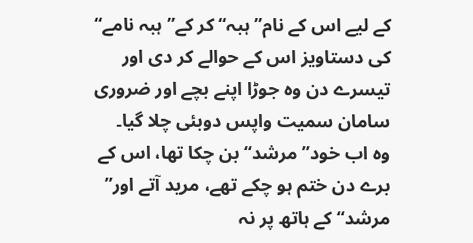کے لیے اس کے نام’’ ہبہ‘‘ کر کے’’ ہبہ نامے‘‘ کی دستاویز اس کے حوالے کر دی اور تیسرے دن وہ جوڑا اپنے بچے اور ضروری سامان سمیت واپس دوبئی چلا گیا۔
وہ اب خود’’ مرشد‘‘ بن چکا تھا، اس کے برے دن ختم ہو چکے تھے، مرید آتے اور’’ مرشد‘‘ کے ہاتھ پر نہ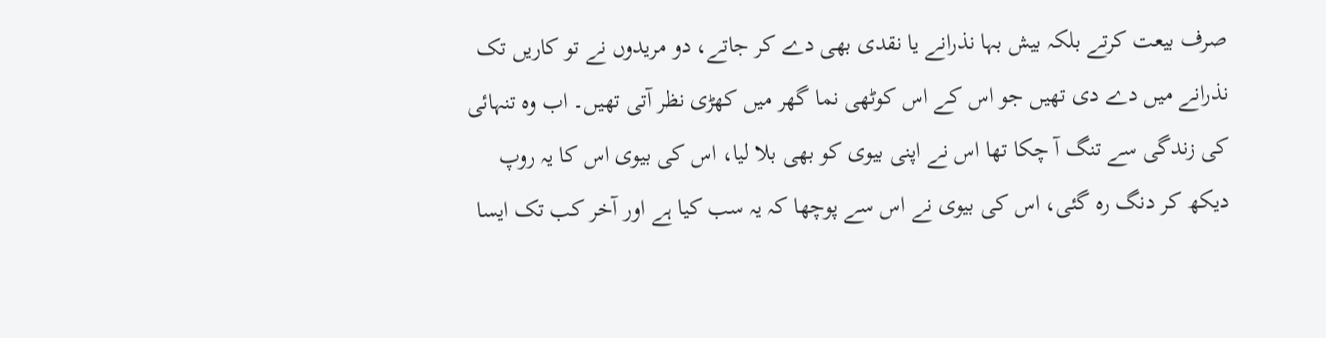صرف بیعت کرتے بلکہ بیش بہا نذرانے یا نقدی بھی دے کر جاتے، دو مریدوں نے تو کاریں تک نذرانے میں دے دی تھیں جو اس کے اس کوٹھی نما گھر میں کھڑی نظر آتی تھیں۔ اب وہ تنہائی کی زندگی سے تنگ آ چکا تھا اس نے اپنی بیوی کو بھی بلا لیا، اس کی بیوی اس کا یہ روپ دیکھ کر دنگ رہ گئی، اس کی بیوی نے اس سے پوچھا کہ یہ سب کیا ہے اور آخر کب تک ایسا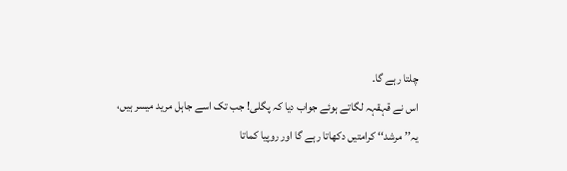چلتا رہے گا۔
اس نے قہقہہ لگاتے ہوئے جواب دیا کہ پگلی! جب تک اسے جاہل مرید میسر ہیں، یہ’’ مرشد‘‘ کرامتیں دکھاتا رہے گا اور روپیا کماتا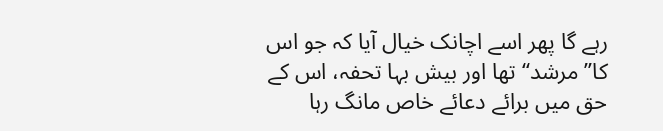رہے گا پھر اسے اچانک خیال آیا کہ جو اس کا’’ مرشد‘‘تھا اور بیش بہا تحفہ، اس کے حق میں برائے دعائے خاص مانگ رہا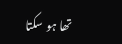تھا ہو سکتا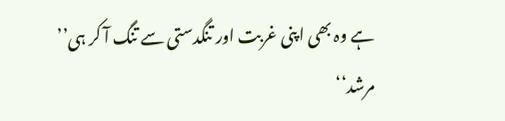ہے وہ بھی اپنی غربت اور تنگدستی سے تنگ آ کر ہی’’ مرشد‘‘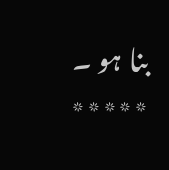بنا ہو ۔
٭٭٭٭٭